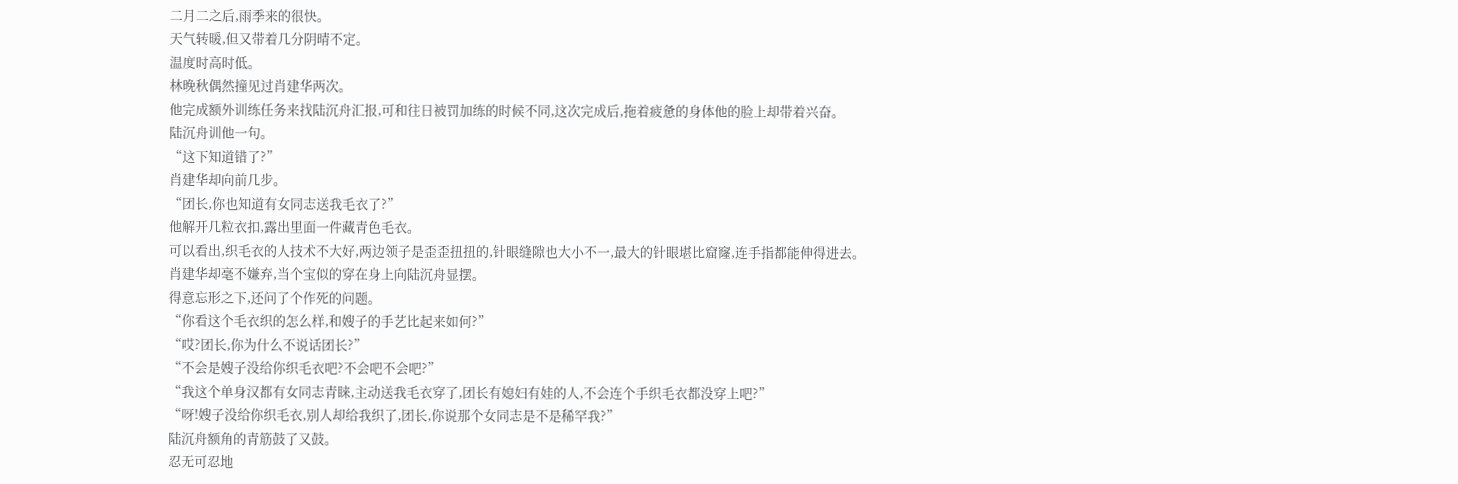二月二之后,雨季来的很快。
天气转暖,但又带着几分阴晴不定。
温度时高时低。
林晚秋偶然撞见过肖建华两次。
他完成额外训练任务来找陆沉舟汇报,可和往日被罚加练的时候不同,这次完成后,拖着疲惫的身体他的脸上却带着兴奋。
陆沉舟训他一句。
“这下知道错了?”
肖建华却向前几步。
“团长,你也知道有女同志送我毛衣了?”
他解开几粒衣扣,露出里面一件藏青色毛衣。
可以看出,织毛衣的人技术不大好,两边领子是歪歪扭扭的,针眼缝隙也大小不一,最大的针眼堪比窟窿,连手指都能伸得进去。
肖建华却毫不嫌弃,当个宝似的穿在身上向陆沉舟显摆。
得意忘形之下,还问了个作死的问题。
“你看这个毛衣织的怎么样,和嫂子的手艺比起来如何?”
“哎?团长,你为什么不说话团长?”
“不会是嫂子没给你织毛衣吧?不会吧不会吧?”
“我这个单身汉都有女同志青睐,主动送我毛衣穿了,团长有媳妇有娃的人,不会连个手织毛衣都没穿上吧?”
“呀!嫂子没给你织毛衣,别人却给我织了,团长,你说那个女同志是不是稀罕我?”
陆沉舟额角的青筋鼓了又鼓。
忍无可忍地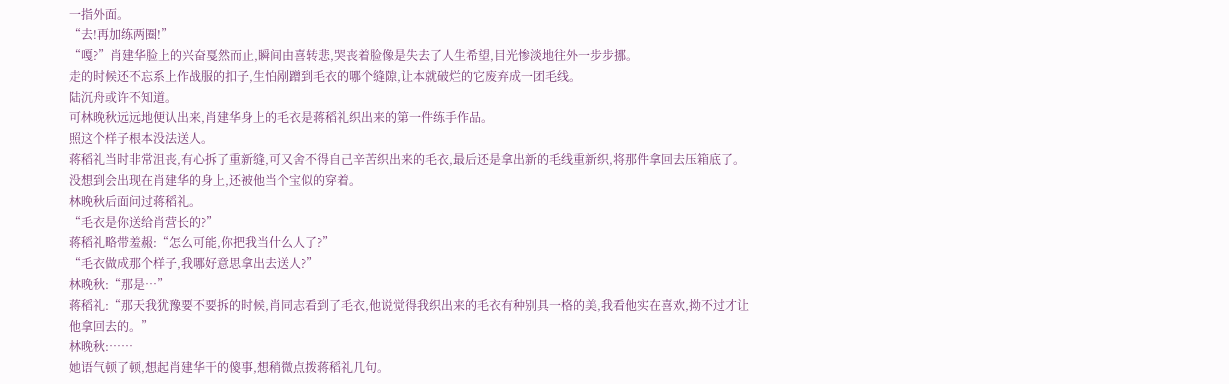一指外面。
“去!再加练两圈!”
“嘎?”肖建华脸上的兴奋戛然而止,瞬间由喜转悲,哭丧着脸像是失去了人生希望,目光惨淡地往外一步步挪。
走的时候还不忘系上作战服的扣子,生怕剐蹭到毛衣的哪个缝隙,让本就破烂的它废弃成一团毛线。
陆沉舟或许不知道。
可林晚秋远远地便认出来,肖建华身上的毛衣是蒋稻礼织出来的第一件练手作品。
照这个样子根本没法送人。
蒋稻礼当时非常沮丧,有心拆了重新缝,可又舍不得自己辛苦织出来的毛衣,最后还是拿出新的毛线重新织,将那件拿回去压箱底了。
没想到会出现在肖建华的身上,还被他当个宝似的穿着。
林晚秋后面问过蒋稻礼。
“毛衣是你送给肖营长的?”
蒋稻礼略带羞赧:“怎么可能,你把我当什么人了?”
“毛衣做成那个样子,我哪好意思拿出去送人?”
林晚秋:“那是…”
蒋稻礼:“那天我犹豫要不要拆的时候,肖同志看到了毛衣,他说觉得我织出来的毛衣有种别具一格的美,我看他实在喜欢,拗不过才让他拿回去的。”
林晚秋:……
她语气顿了顿,想起肖建华干的傻事,想稍微点拨蒋稻礼几句。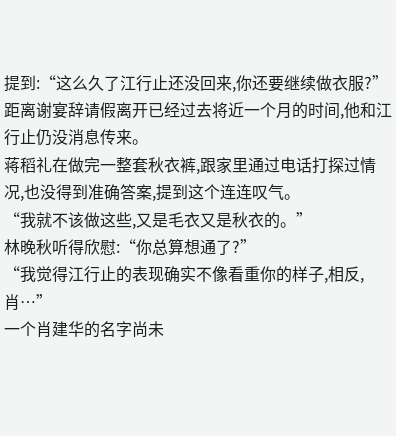提到:“这么久了江行止还没回来,你还要继续做衣服?”
距离谢宴辞请假离开已经过去将近一个月的时间,他和江行止仍没消息传来。
蒋稻礼在做完一整套秋衣裤,跟家里通过电话打探过情况,也没得到准确答案,提到这个连连叹气。
“我就不该做这些,又是毛衣又是秋衣的。”
林晚秋听得欣慰:“你总算想通了?”
“我觉得江行止的表现确实不像看重你的样子,相反,肖…”
一个肖建华的名字尚未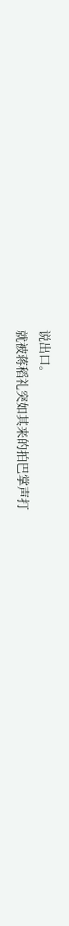说出口。
就被蒋稻礼突如其来的拍巴掌声打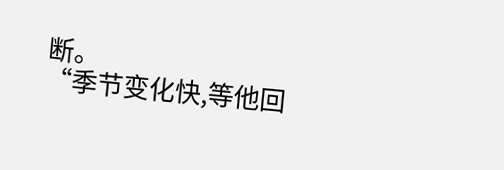断。
“季节变化快,等他回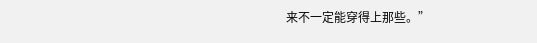来不一定能穿得上那些。”